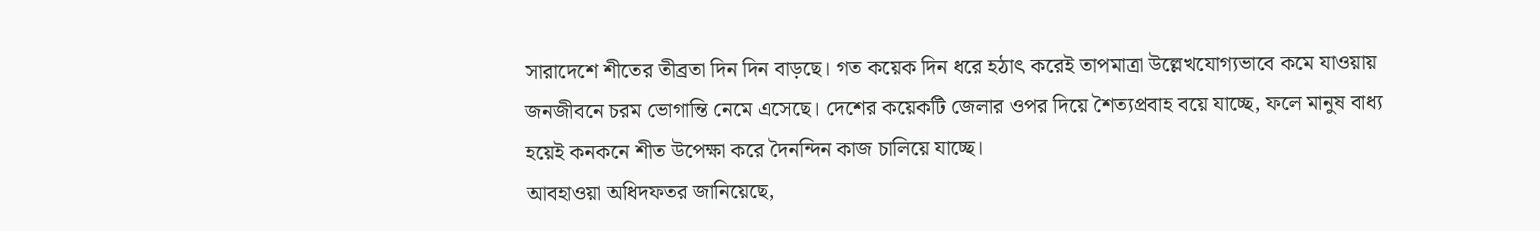সারাদেশে শীতের তীব্রতা দিন দিন বাড়ছে। গত কয়েক দিন ধরে হঠাৎ করেই তাপমাত্রা উল্লেখযোগ্যভাবে কমে যাওয়ায় জনজীবনে চরম ভোগান্তি নেমে এসেছে। দেশের কয়েকটি জেলার ওপর দিয়ে শৈত্যপ্রবাহ বয়ে যাচ্ছে, ফলে মানুষ বাধ্য হয়েই কনকনে শীত উপেক্ষা করে দৈনন্দিন কাজ চালিয়ে যাচ্ছে।
আবহাওয়া অধিদফতর জানিয়েছে,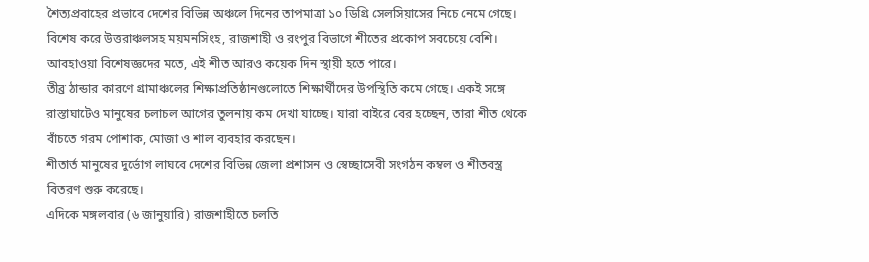শৈত্যপ্রবাহের প্রভাবে দেশের বিভিন্ন অঞ্চলে দিনের তাপমাত্রা ১০ ডিগ্রি সেলসিয়াসের নিচে নেমে গেছে। বিশেষ করে উত্তরাঞ্চলসহ ময়মনসিংহ, রাজশাহী ও রংপুর বিভাগে শীতের প্রকোপ সবচেয়ে বেশি। আবহাওয়া বিশেষজ্ঞদের মতে, এই শীত আরও কয়েক দিন স্থায়ী হতে পারে।
তীব্র ঠান্ডার কারণে গ্রামাঞ্চলের শিক্ষাপ্রতিষ্ঠানগুলোতে শিক্ষার্থীদের উপস্থিতি কমে গেছে। একই সঙ্গে রাস্তাঘাটেও মানুষের চলাচল আগের তুলনায় কম দেখা যাচ্ছে। যারা বাইরে বের হচ্ছেন, তারা শীত থেকে বাঁচতে গরম পোশাক, মোজা ও শাল ব্যবহার করছেন।
শীতার্ত মানুষের দুর্ভোগ লাঘবে দেশের বিভিন্ন জেলা প্রশাসন ও স্বেচ্ছাসেবী সংগঠন কম্বল ও শীতবস্ত্র বিতরণ শুরু করেছে।
এদিকে মঙ্গলবার (৬ জানুয়ারি) রাজশাহীতে চলতি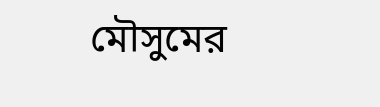মৌসুমের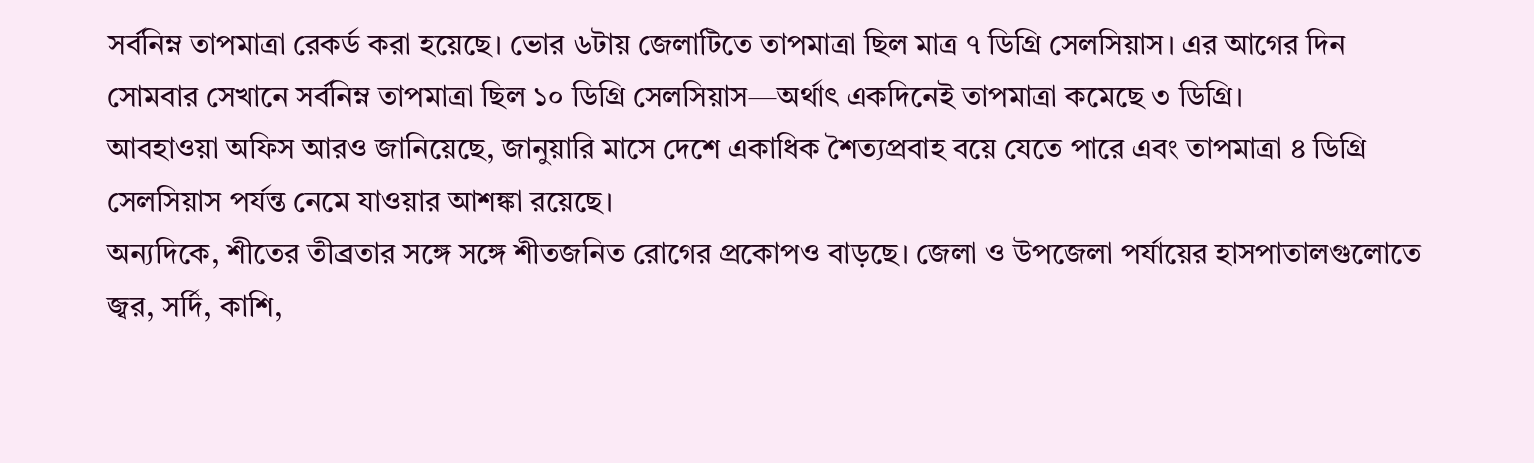সর্বনিম্ন তাপমাত্রা রেকর্ড করা হয়েছে। ভোর ৬টায় জেলাটিতে তাপমাত্রা ছিল মাত্র ৭ ডিগ্রি সেলসিয়াস। এর আগের দিন সোমবার সেখানে সর্বনিম্ন তাপমাত্রা ছিল ১০ ডিগ্রি সেলসিয়াস—অর্থাৎ একদিনেই তাপমাত্রা কমেছে ৩ ডিগ্রি।
আবহাওয়া অফিস আরও জানিয়েছে, জানুয়ারি মাসে দেশে একাধিক শৈত্যপ্রবাহ বয়ে যেতে পারে এবং তাপমাত্রা ৪ ডিগ্রি সেলসিয়াস পর্যন্ত নেমে যাওয়ার আশঙ্কা রয়েছে।
অন্যদিকে, শীতের তীব্রতার সঙ্গে সঙ্গে শীতজনিত রোগের প্রকোপও বাড়ছে। জেলা ও উপজেলা পর্যায়ের হাসপাতালগুলোতে জ্বর, সর্দি, কাশি,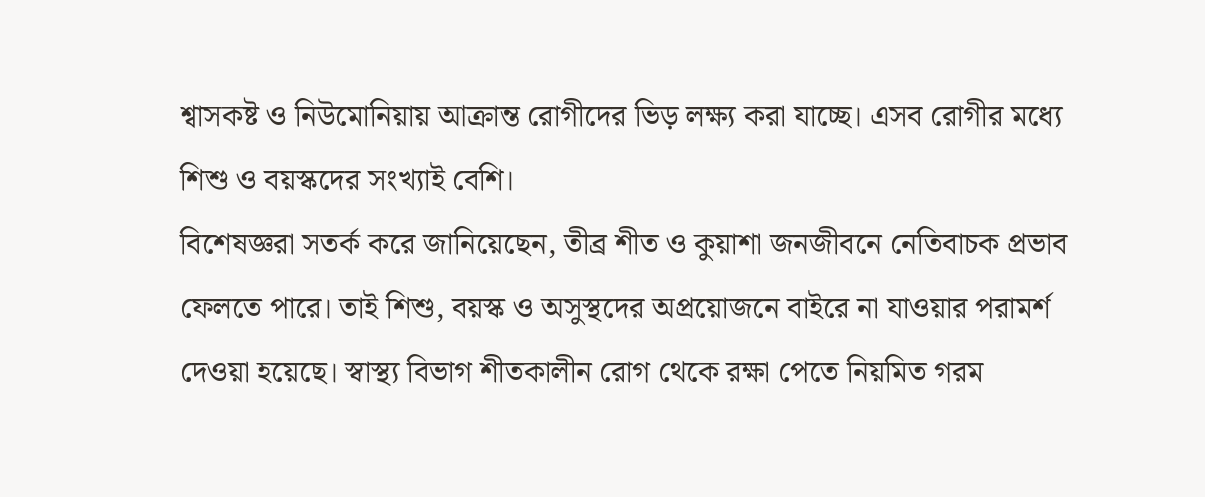শ্বাসকষ্ট ও নিউমোনিয়ায় আক্রান্ত রোগীদের ভিড় লক্ষ্য করা যাচ্ছে। এসব রোগীর মধ্যে শিশু ও বয়স্কদের সংখ্যাই বেশি।
বিশেষজ্ঞরা সতর্ক করে জানিয়েছেন, তীব্র শীত ও কুয়াশা জনজীবনে নেতিবাচক প্রভাব ফেলতে পারে। তাই শিশু, বয়স্ক ও অসুস্থদের অপ্রয়োজনে বাইরে না যাওয়ার পরামর্শ দেওয়া হয়েছে। স্বাস্থ্য বিভাগ শীতকালীন রোগ থেকে রক্ষা পেতে নিয়মিত গরম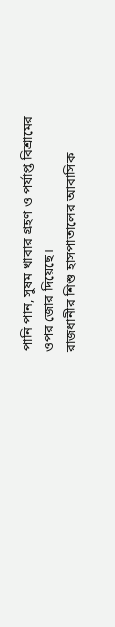পানি পান, সুষম খাবার গ্রহণ ও পর্যাপ্ত বিশ্রামের ওপর জোর দিয়েছে।
রাজধানীর শিশু হাসপাতালের আবাসিক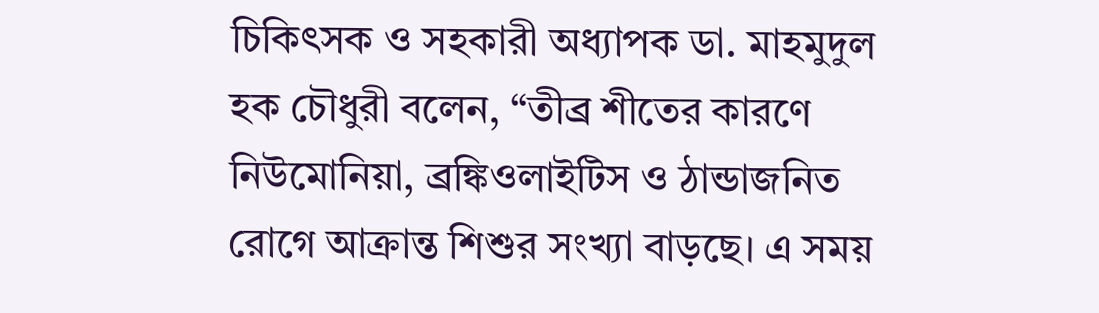চিকিৎসক ও সহকারী অধ্যাপক ডা. মাহমুদুল হক চৌধুরী বলেন, “তীব্র শীতের কারণে নিউমোনিয়া, ব্রঙ্কিওলাইটিস ও ঠান্ডাজনিত রোগে আক্রান্ত শিশুর সংখ্যা বাড়ছে। এ সময়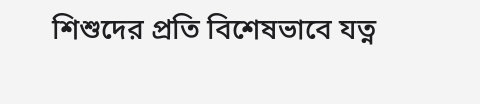শিশুদের প্রতি বিশেষভাবে যত্ন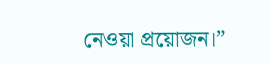নেওয়া প্রয়োজন।”